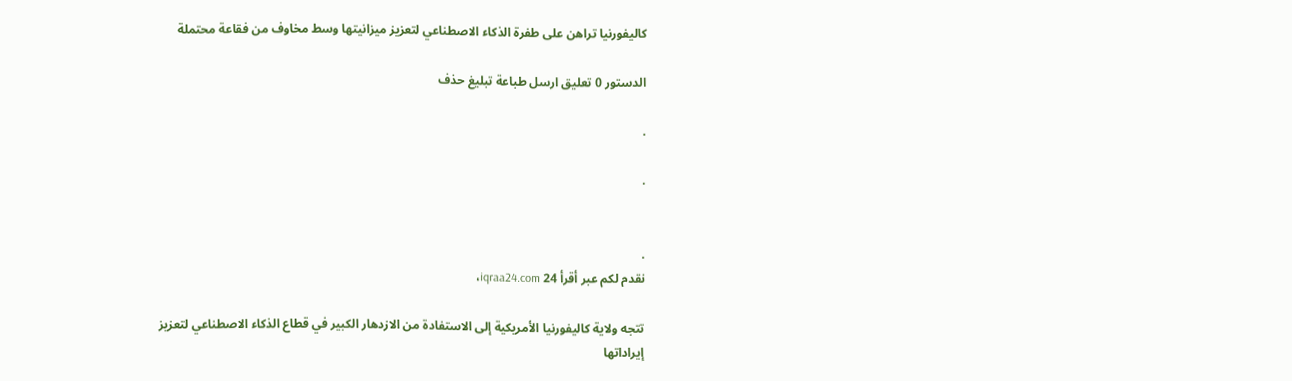كاليفورنيا تراهن على طفرة الذكاء الاصطناعي لتعزيز ميزانيتها وسط مخاوف من فقاعة محتملة

الدستور 0 تعليق ارسل طباعة تبليغ حذف

.

.


.
نقدم لكم عبر أقرأ 24 iqraa24.com،

تتجه ولاية كاليفورنيا الأمريكية إلى الاستفادة من الازدهار الكبير في قطاع الذكاء الاصطناعي لتعزيز إيراداتها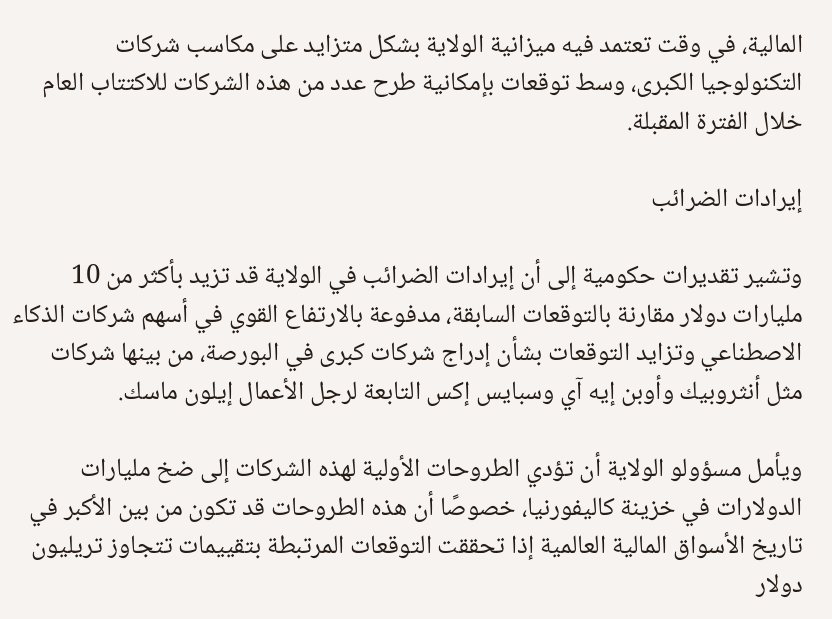المالية، في وقت تعتمد فيه ميزانية الولاية بشكل متزايد على مكاسب شركات التكنولوجيا الكبرى، وسط توقعات بإمكانية طرح عدد من هذه الشركات للاكتتاب العام خلال الفترة المقبلة.

إيرادات الضرائب

وتشير تقديرات حكومية إلى أن إيرادات الضرائب في الولاية قد تزيد بأكثر من 10 مليارات دولار مقارنة بالتوقعات السابقة، مدفوعة بالارتفاع القوي في أسهم شركات الذكاء الاصطناعي وتزايد التوقعات بشأن إدراج شركات كبرى في البورصة، من بينها شركات مثل أنثروبيك وأوبن إيه آي وسبايس إكس التابعة لرجل الأعمال إيلون ماسك.

ويأمل مسؤولو الولاية أن تؤدي الطروحات الأولية لهذه الشركات إلى ضخ مليارات الدولارات في خزينة كاليفورنيا، خصوصًا أن هذه الطروحات قد تكون من بين الأكبر في تاريخ الأسواق المالية العالمية إذا تحققت التوقعات المرتبطة بتقييمات تتجاوز تريليون دولار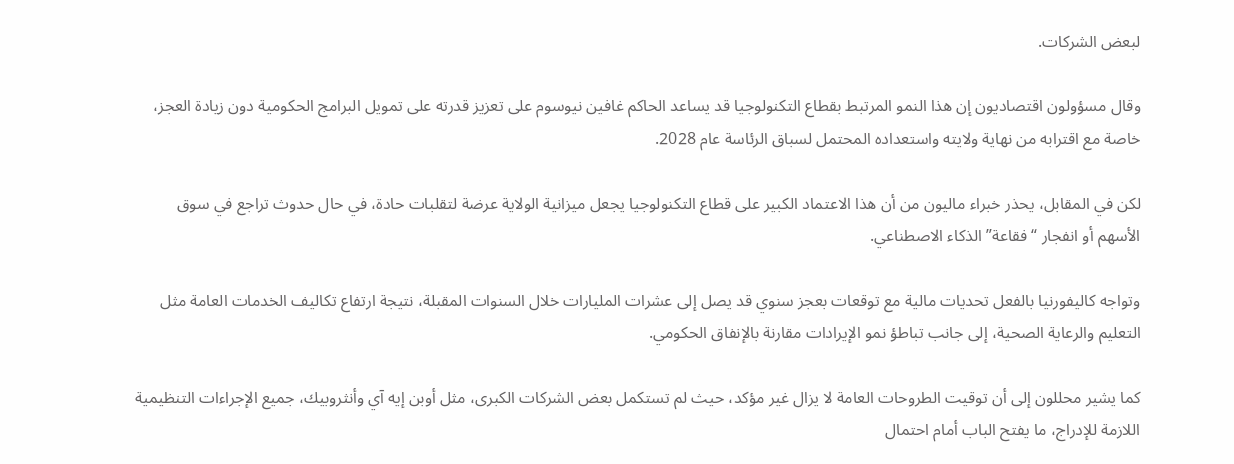لبعض الشركات.

وقال مسؤولون اقتصاديون إن هذا النمو المرتبط بقطاع التكنولوجيا قد يساعد الحاكم غافين نيوسوم على تعزيز قدرته على تمويل البرامج الحكومية دون زيادة العجز، خاصة مع اقترابه من نهاية ولايته واستعداده المحتمل لسباق الرئاسة عام 2028.

لكن في المقابل، يحذر خبراء ماليون من أن هذا الاعتماد الكبير على قطاع التكنولوجيا يجعل ميزانية الولاية عرضة لتقلبات حادة، في حال حدوث تراجع في سوق الأسهم أو انفجار “فقاعة” الذكاء الاصطناعي.

وتواجه كاليفورنيا بالفعل تحديات مالية مع توقعات بعجز سنوي قد يصل إلى عشرات المليارات خلال السنوات المقبلة، نتيجة ارتفاع تكاليف الخدمات العامة مثل التعليم والرعاية الصحية، إلى جانب تباطؤ نمو الإيرادات مقارنة بالإنفاق الحكومي.

كما يشير محللون إلى أن توقيت الطروحات العامة لا يزال غير مؤكد، حيث لم تستكمل بعض الشركات الكبرى، مثل أوبن إيه آي وأنثروبيك، جميع الإجراءات التنظيمية اللازمة للإدراج، ما يفتح الباب أمام احتمال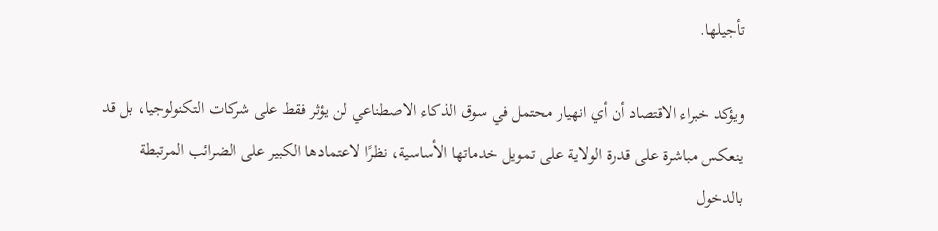تأجيلها.

ويؤكد خبراء الاقتصاد أن أي انهيار محتمل في سوق الذكاء الاصطناعي لن يؤثر فقط على شركات التكنولوجيا، بل قد ينعكس مباشرة على قدرة الولاية على تمويل خدماتها الأساسية، نظرًا لاعتمادها الكبير على الضرائب المرتبطة بالدخول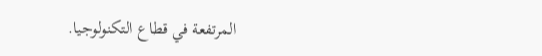المرتفعة في قطاع التكنولوجيا.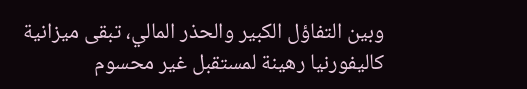وبين التفاؤل الكبير والحذر المالي، تبقى ميزانية كاليفورنيا رهينة لمستقبل غير محسوم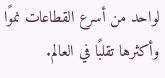لواحد من أسرع القطاعات نموًا وأكثرها تقلبًا في العالم.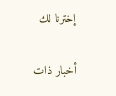إخترنا لك

أخبار ذات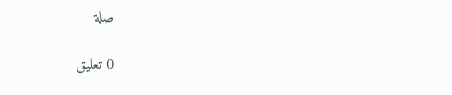صلة

0 تعليق